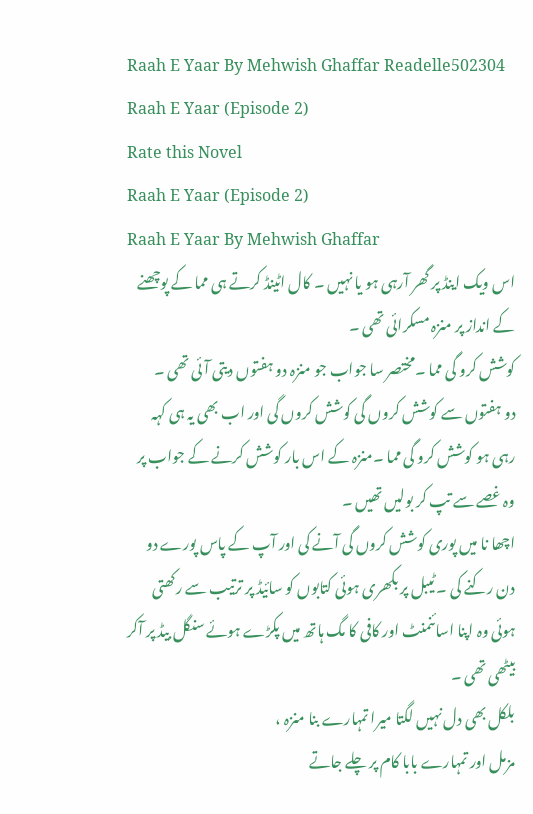Raah E Yaar By Mehwish Ghaffar Readelle502304 Raah E Yaar (Episode 2)
Rate this Novel
Raah E Yaar (Episode 2)
Raah E Yaar By Mehwish Ghaffar
اس ویک اینڈ پر گھر آرہی ہو یا نہیں ۔ کال اٹینڈ کرتے ہی مما کے پوچھنے کے انداز پر منزہ مسکرائی تھی ۔
کوشش کرو گی مما ۔مختصر سا جواب جو منزہ دو ہفتوں دیتی آئی تھی ۔
دو ہفتوں سے کوشش کروں گی کوشش کروں گی اور اب بھی یہ ہی کہہ رہی ہو کوشش کرو گی مما ۔منزہ کے اس بار کوشش کرنے کے جواب پر وہ غصے سے تپ کر بولیں تھیں ۔
اچھا نا میں پوری کوشش کروں گی آنے کی اور آپ کے پاس پورے دو دن رکنے کی ۔ ٹیبل پر بکھری ہوئی کتابوں کو سائیڈ پر ترتیب سے رکھتی ہوئی وہ اپنا اسائنمنٹ اور کافی کا مگ ہاتھ میں پکڑے ہوئے سنگل بیڈ پر آکر بیٹھی تھی ۔
بلکل بھی دل نہیں لگتا میرا تمہارے بنا منزہ ،
مزمل اور تمہارے بابا کام پر چلے جاتے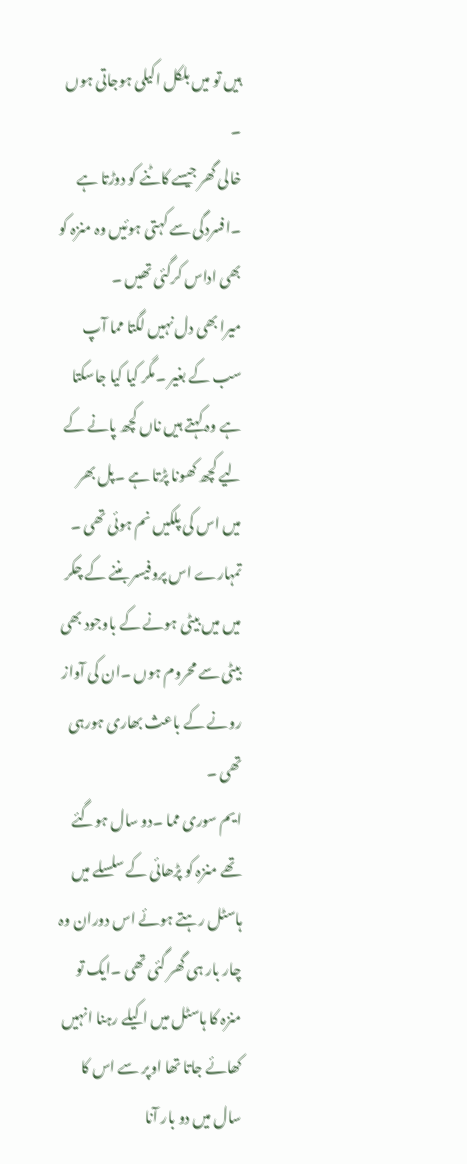ہیں تو میں بلکل اکیلی ہوجاتی ہوں ۔
خالی گھر جیسے کاٹنے کو دوڑتا ہے ۔افسردگی سے کہتی ہوئیں وہ منزہ کو بھی اداس کرگئی تھیں ۔
میرا بھی دل نہیں لگتا مما آپ سب کے بغیر ۔مگر کیا کیا جاسکتا ہے وہ کہتے ہیں ناں کچھ پانے کے لیے کچھ کھونا پڑتا ہے ۔پل بھر میں اس کی پلکیں نم ہوئی تھی ۔
تمہارے اس پروفیسر بننے کے چکر میں میں بیٹی ہونے کے باوجود بھی بیٹی سے محروم ہوں ۔ان کی آواز رونے کے باعث بھاری ہورہی تھی ۔
ایم سوری مما ۔دو سال ہوگئے تھے منزہ کو پڑھائی کے سلسلے میں ہاسٹل رہتے ہوئے اس دوران وہ چار بار ہی گھر گئی تھی ۔ایک تو منزہ کا ہاسٹل میں اکیلے رہنا انہیں کھائے جاتا تھا اوپر سے اس کا سال میں دو بار آنا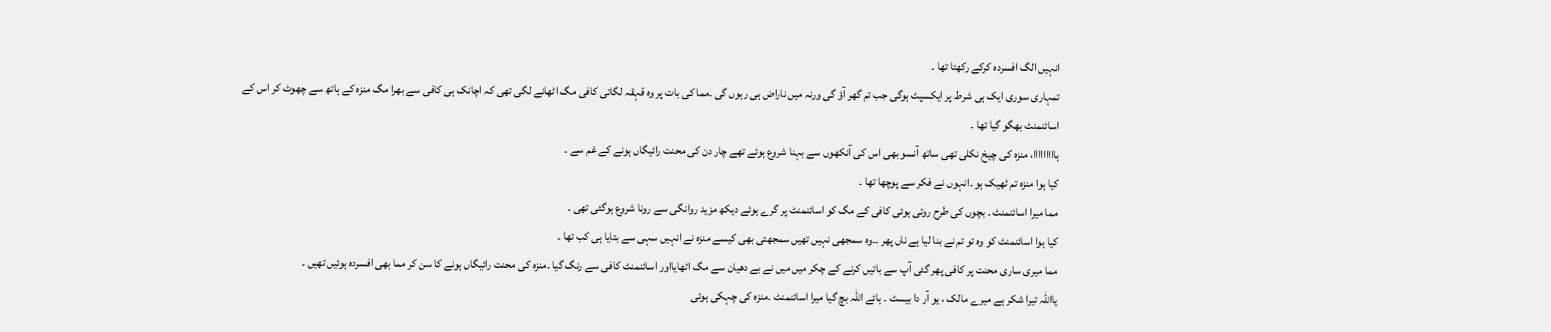انہیں الگ افسردہ کرکے رکھتا تھا ۔
تمہاری سوری ایک ہی شرط پر ایکسپٹ ہوگی جب تم گھر آؤ گی ورنہ میں ناراض ہی رہوں گی ۔مما کی بات پر وہ قہقہ لگاتی کافی مگ اٹھانے لگی تھی کہ اچانک ہی کافی سے بھرا مگ منزہ کے ہاتھ سے چھوٹ کر اس کے اسائنمنٹ بھگو گیا تھا ۔
ہااااااااا، منزہ کی چیخ نکلی تھی ساتھ آنسو بھی اس کی آنکھوں سے بہنا شروع ہوئے تھے چار دن کی محنت رائیگاں ہونے کے غم سے ۔
کیا ہوا منزہ تم ٹھیک ہو ۔انہوں نے فکر سے پوچھا تھا ۔
مما میرا اسائنمنٹ ۔ بچوں کی طرح روتی ہوئی کافی کے مگ کو اسائنمنٹ پر گرے ہوئے دیکھ مزید روانگی سے رونا شروع ہوگئی تھی ۔
کیا ہوا اسائنمنٹ کو وہ تو تم نے بنا لیا ہے ناں پھر ۔۔وہ سمجھی نہیں تھیں سمجھتی بھی کیسے منزہ نے انہیں سہی سے بتایا ہی کب تھا ۔
مما میری ساری محنت پر کافی پھر گئی آپ سے باتیں کرنے کے چکر میں میں نے بے دھیان سے مگ اٹھایااور اسائنمنٹ کافی سے رنگ گیا ۔منزہ کی محنت رائیگاں ہونے کا سن کر مما بھی افسردہ ہوئیں تھیں ۔
یااللہ تیرا شکر ہے میرے مالک ، یو آر دا بیسٹ ۔ ہائے اللہ بچ گیا میرا اسائنمنٹ ۔منزہ کی چہکی ہوئی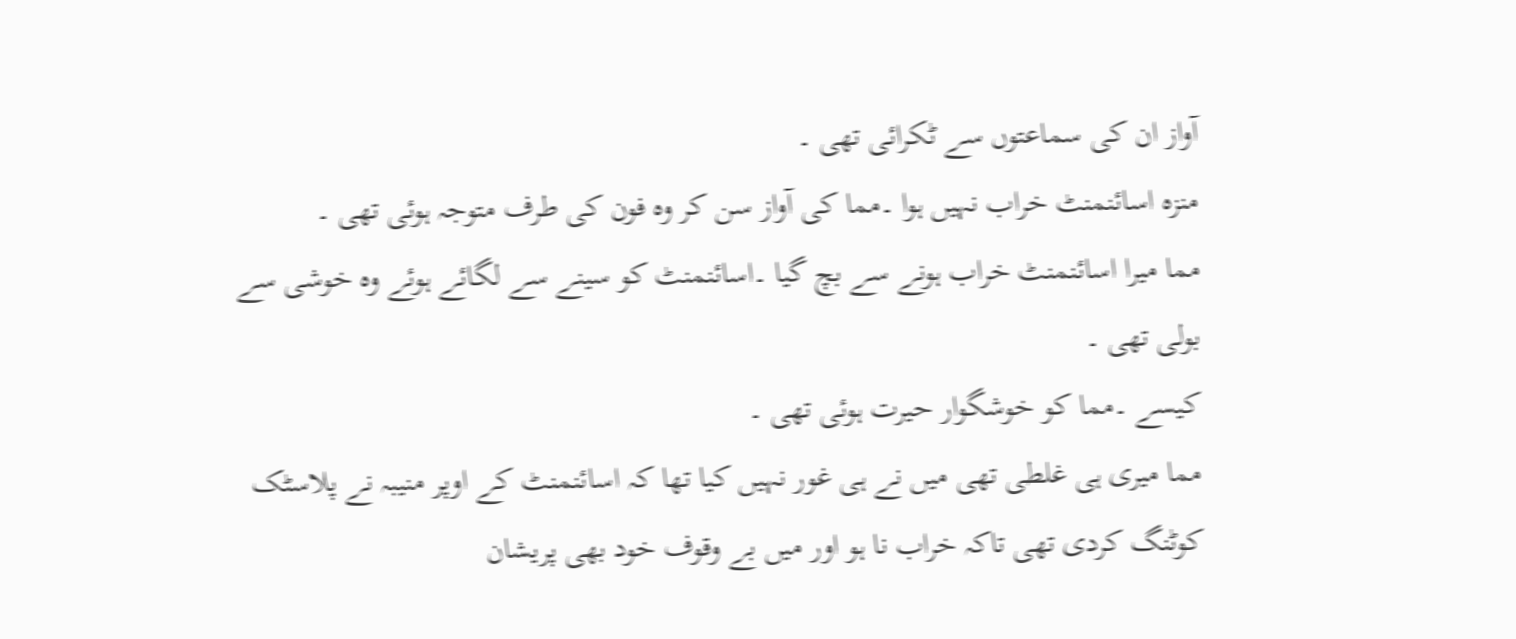آواز ان کی سماعتوں سے ٹکرائی تھی ۔
منزہ اسائنمنٹ خراب نہیں ہوا ۔مما کی آواز سن کر وہ فون کی طرف متوجہ ہوئی تھی ۔
مما میرا اسائنمنٹ خراب ہونے سے بچ گیا ۔اسائنمنٹ کو سینے سے لگائے ہوئے وہ خوشی سے بولی تھی ۔
کیسے ۔مما کو خوشگوار حیرت ہوئی تھی ۔
مما میری ہی غلطی تھی میں نے ہی غور نہیں کیا تھا کہ اسائنمنٹ کے اوپر منیبہ نے پلاسٹک کوٹنگ کردی تھی تاکہ خراب نا ہو اور میں بے وقوف خود بھی پریشان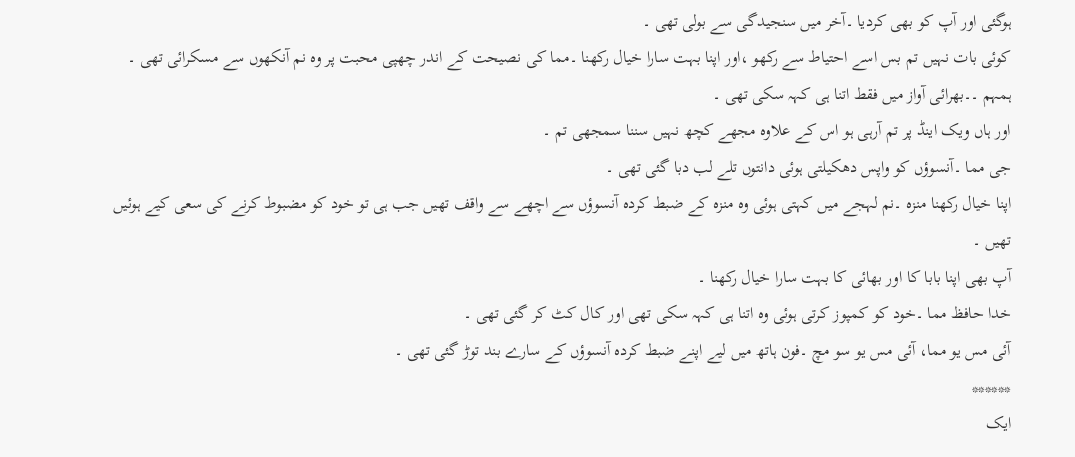ہوگئی اور آپ کو بھی کردیا ۔آخر میں سنجیدگی سے بولی تھی ۔
کوئی بات نہیں تم بس اسے احتیاط سے رکھو ،اور اپنا بہت سارا خیال رکھنا ۔مما کی نصیحت کے اندر چھپی محبت پر وہ نم آنکھوں سے مسکرائی تھی ۔
ہمہم ۔۔بھرائی آواز میں فقط اتنا ہی کہہ سکی تھی ۔
اور ہاں ویک اینڈ پر تم آرہی ہو اس کے علاوہ مجھے کچھ نہیں سننا سمجھی تم ۔
جی مما ۔آنسوؤں کو واپس دھکیلتی ہوئی دانتوں تلے لب دبا گئی تھی ۔
اپنا خیال رکھنا منزہ ۔نم لہجے میں کہتی ہوئی وہ منزہ کے ضبط کردہ آنسوؤں سے اچھے سے واقف تھیں جب ہی تو خود کو مضبوط کرنے کی سعی کیے ہوئیں تھیں ۔
آپ بھی اپنا بابا کا اور بھائی کا بہت سارا خیال رکھنا ۔
خدا حافظ مما ۔خود کو کمپوز کرتی ہوئی وہ اتنا ہی کہہ سکی تھی اور کال کٹ کر گئی تھی ۔
آئی مس یو مما، آئی مس یو سو مچ ۔فون ہاتھ میں لیے اپنے ضبط کردہ آنسوؤں کے سارے بند توڑ گئی تھی ۔
******
ایک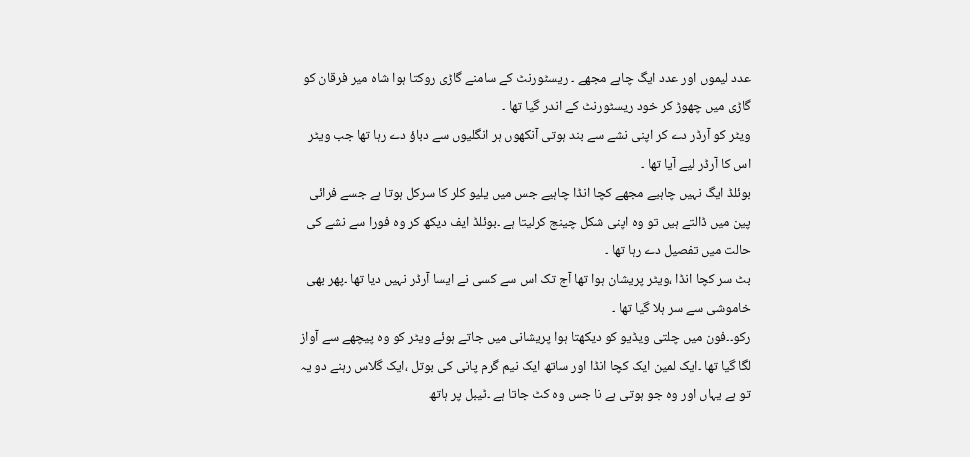عدد لیموں اور عدد ایگ چاہے مجھے ۔ ریسٹورنٹ کے سامنے گاڑی روکتا ہوا شاہ میر فرقان کو گاڑی میں چھوڑ کر خود ریسٹورنٹ کے اندر گیا تھا ۔
ویٹر کو آرڈر دے کر اپنی نشے سے بند ہوتی آنکھوں ہر انگلیوں سے دباؤ دے رہا تھا جب ویٹر اس کا آرڈر لیے آیا تھا ۔
بوئلڈ ایگ نہیں چاہیے مجھے کچا انڈا چاہیے جس میں یلیو کلر کا سرکل ہوتا ہے جسے فرائی پین میں ڈالتے ہیں تو وہ اپنی شکل چینج کرلیتا ہے ۔بوئلڈ ایف دیکھ کر وہ فورا سے نشے کی حالت میں تفصیل دے رہا تھا ۔
بٹ سر کچا انڈا ،ویٹر پریشان ہوا تھا آج تک اس سے کسی نے ایسا آرڈر نہیں دیا تھا ۔پھر بھی خاموشی سے سر ہلا گیا تھا ۔
رکو۔۔فون میں چلتی ویڈیو کو دیکھتا ہوا پریشانی میں جاتے ہوئے ویٹر کو وہ پیچھے سے آواز لگا گیا تھا ۔ایک لمین ایک کچا انڈا اور ساتھ ایک نیم گرم پانی کی بوتل ،ایک گلاس رہنے دو یہ تو ہے یہاں اور وہ جو ہوتی ہے نا جس وہ کٹ جاتا ہے ۔ٹیبل پر ہاتھ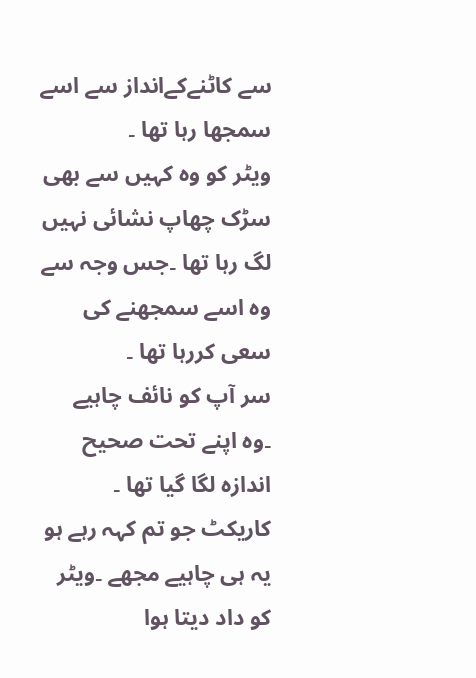سے کاٹنےکےانداز سے اسے سمجھا رہا تھا ۔
ویٹر کو وہ کہیں سے بھی سڑک چھاپ نشائی نہیں لگ رہا تھا ۔جس وجہ سے وہ اسے سمجھنے کی سعی کررہا تھا ۔
سر آپ کو نائف چاہیے ۔وہ اپنے تحت صحیح اندازہ لگا گیا تھا ۔
کاریکٹ جو تم کہہ رہے ہو یہ ہی چاہیے مجھے ۔ویٹر کو داد دیتا ہوا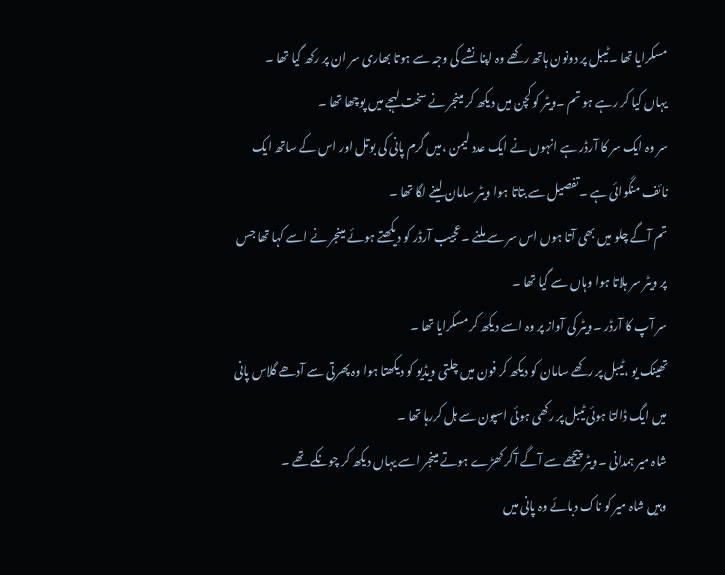مسکرایا تھا ۔ٹیبل پر دونون ہاتھ رکھے وہ اپنا نشے کی وجہ سے ہوتا بھاری سر ان پر رکھ گیا تھا ۔
یہاں کیا کر رہے ہو تم ۔ویٹر کو کچن میں دیکھ کر مینجر نے سخت لہجے میں پوچھا تھا ۔
سر وہ ایک سر کا آرڈر ہے انہوں نے ایک عدد لیمن ،میں گرم پانی کی بوتل اور اس کے ساتھ ایک نائف منگوائی ہے ۔تفصیل سے بتاتا ہوا ویٹر سامان لینے لگا تھا ۔
تم آگے چلو میں بھی آتا ہوں اس سر سے ملنے ۔عجیب آرڈر کو دیکھتے ہوئے مینجر نے اسے کہا تھا جس پر ویٹر سر ہلاتا ہوا وہاں سے گیا تھا ۔
سر آپ کا آرڈر ۔ویٹر کی آواز پر وہ اسے دیکھ کر مسکرایا تھا ۔
تھینک یو ،ٹیبل پر رکھے سامان کو دیکھ کر فون میں چلتی ویڈیو کو دیکھتا ہوا وہ پھرتی سے آدھے گلاس پانی میں ایگ ڈالتا ہوئی ٹیبل پر رکھی ہوئی اسپون سے ہل کررہا تھا ۔
شاہ میر ہمدانی ۔ویٹر پیچھے سے آگے آکر کھڑے ہوتے مینجر اسے یہاں دیکھ کر چونکے تھے ۔
وہیں شاہ میر کو ناک دبائے وہ پانی میں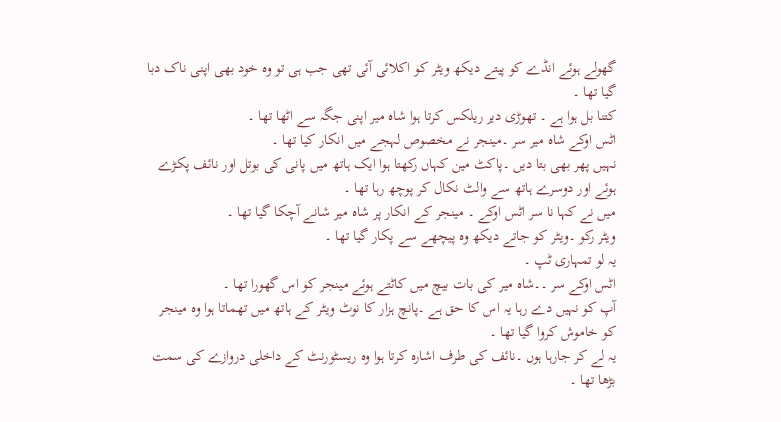گھولے ہوئے انڈے کو پیتے دیکھ ویٹر کو اکلائی آئی تھی جب ہی تو وہ خود بھی اپنی ناک دبا گیا تھا ۔
کتنا بل ہوا ہے ۔ تھوڑی دیر ریلکس کرتا ہوا شاہ میر اپنی جگہ سے اٹھا تھا ۔
اٹس اوکے شاہ میر سر ۔مینجر نے مخصوص لہجے میں انکار کیا تھا ۔
نہیں پھر بھی بتا دیں ۔پاکٹ مین کہاں رکھتا ہوا ایک ہاتھ میں پانی کی بوتل اور نائف پکڑے ہوئے اور دوسرے ہاتھ سے والٹ نکال کر پوچھ رہا تھا ۔
میں نے کہا نا سر اٹس اوکے ۔ مینجر کے انکار پر شاہ میر شانے آچکا گیا تھا ۔
ویٹر رکو ۔ویٹر کو جاتے دیکھ وہ پیچھے سے پکار گیا تھا ۔
یہ لو تمہاری ٹپ ۔
اٹس اوکے سر ۔۔شاہ میر کی بات بیچ میں کاٹتے ہوئے مینجر کو اس گھورا تھا ۔
آپ کو نہیں دے رہا یہ اس کا حق ہے ۔پانچ ہزار کا نوٹ ویٹر کے ہاتھ میں تھماتا ہوا وہ مینجر کو خاموش کروا گیا تھا ۔
یہ لے کر جارہا ہوں ۔نائف کی طرف اشارہ کرتا ہوا وہ ریسٹورنٹ کے داخلی دروازے کی سمت بڑھا تھا ۔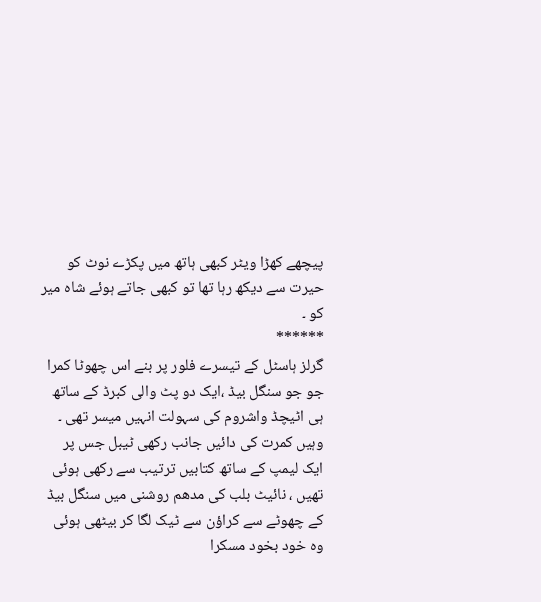پیچھے کھڑا ویٹر کبھی ہاتھ میں پکڑے نوٹ کو حیرت سے دیکھ رہا تھا تو کبھی جاتے ہوئے شاہ میر کو ۔
******
گرلز ہاسٹل کے تیسرے فلور پر بنے اس چھوٹا کمرا جو جو سنگل بیڈ ،ایک دو پٹ والی کبرڈ کے ساتھ ہی اٹیچڈ واشروم کی سہولت انہیں میسر تھی ۔
وہیں کمرت کی دائیں جانب رکھی ٹیبل جس پر ایک لیمپ کے ساتھ کتابیں ترتیب سے رکھی ہوئی تھیں ، نائیٹ بلب کی مدھم روشنی میں سنگل بیڈ کے چھوٹے سے کراؤن سے ٹیک لگا کر بیٹھی ہوئی وہ خود بخود مسکرا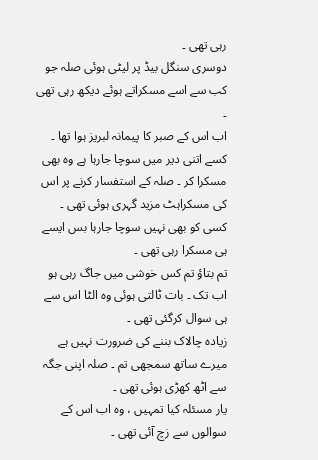رہی تھی ۔
دوسری سنگل بیڈ پر لیٹی ہوئی صلہ جو کب سے اسے مسکراتے ہوئے دیکھ رہی تھی ۔
اب اس کے صبر کا پیمانہ لبریز ہوا تھا ۔
کسے اتنی دیر میں سوچا جارہا ہے وہ بھی مسکرا کر ۔ صلہ کے استفسار کرنے پر اس کی مسکراہٹ مزید گہری ہوئی تھی ۔
کسی کو بھی نہیں سوچا جارہا بس ایسے ہی مسکرا رہی تھی ۔
تم بتاؤ تم کس خوشی میں جاگ رہی ہو اب تک ۔ بات ٹالتی ہوئی وہ الٹا اس سے ہی سوال کرگئی تھی ۔
زیادہ چالاک بننے کی ضرورت نہیں ہے میرے ساتھ سمجھی تم ۔ صلہ اپنی جگہ سے اٹھ کھڑی ہوئی تھی ۔
یار مسئلہ کیا تمہیں ، وہ اب اس کے سوالوں سے زچ آئی تھی ۔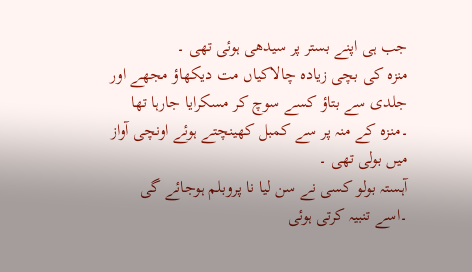جب ہی اپنے بستر پر سیدھی ہوئی تھی ۔
منزہ کی بچی زیادہ چالاکیاں مت دیکھاؤ مجھے اور جلدی سے بتاؤ کسے سوچ کر مسکرایا جارہا تھا ۔منزہ کے منہ پر سے کمبل کھینچتے ہوئے اونچی آواز میں بولی تھی ۔
آہستہ بولو کسی نے سن لیا نا پروبلم ہوجائے گی ۔اسے تنبیہ کرتی ہوئی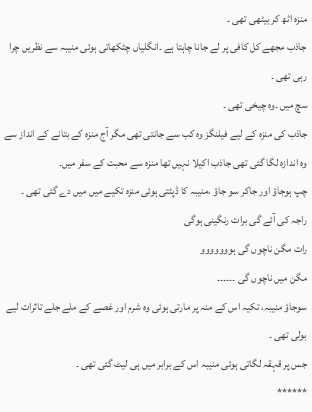منزہ اٹھ کر بیٹھی تھی ۔
جاذب مجھے کل کافی پر لے جانا چاہتا ہے ۔انگلیاں چٹکھاتی ہوئی منیبہ سے نظریں چرا رہی تھی ۔
سچ میں ۔وہ چیخی تھی ۔
جاذب کی منزہ کے لیے فیلنگز وہ کب سے جانتی تھی مگر آج منزہ کے بتانے کے انداز سے وہ اندازہ لگا گئی تھی جاذب اکیلا نہیں تھا منزہ سے محبت کے سفر میں۔
چپ ہوجاؤ اور جاکر سو جاؤ ،منیبہ کا ڈپٹتی ہوئی منزہ تکیے میں میں دے گئی تھی ۔
راجہ کی آئے گی برات رنگینی ہوگی
رات مگن ناچوں گی ہووووووو
مگن میں ناچوں گی ۔۔۔۔۔۔
سوجاؤ منیبہ، تکیہ اس کے منہ پر مارتی ہوئی وہ شرم اور غصے کے ملے جلے تاثرات لیے بولی تھی ۔
جس پر قہقہ لگاتی ہوئی منیبہ اس کے برابر میں ہی لیٹ گئی تھی ۔
******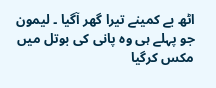اٹھ بے کمینے تیرا گھر آگیا ۔ لیمون جو پہلے ہی وہ پانی کی بوتل میں مکس کرگیا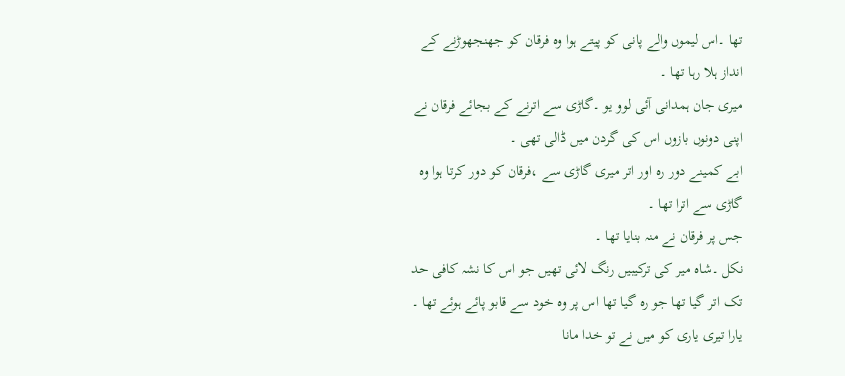تھا ۔اس لیموں والے پانی کو پیتے ہوا وہ فرقان کو جھنجھوڑنے کے انداز ہلا رہا تھا ۔
میری جان ہمدانی آئی لوو یو ۔گاڑی سے اترنے کے بجائے فرقان نے اپنی دونوں بازوں اس کی گردن میں ڈالی تھی ۔
ابے کمینے دور رہ اور اتر میری گاڑی سے ،فرقان کو دور کرتا ہوا وہ گاڑی سے اترا تھا ۔
جس پر فرقان نے منہ بنایا تھا ۔
نکل ۔شاہ میر کی ترکیبیں رنگ لائی تھیں جو اس کا نشہ کافی حد تک اتر گیا تھا جو رہ گیا تھا اس پر وہ خود سے قابو پائے ہوئے تھا ۔
یارا تیری یاری کو میں نے تو خدا مانا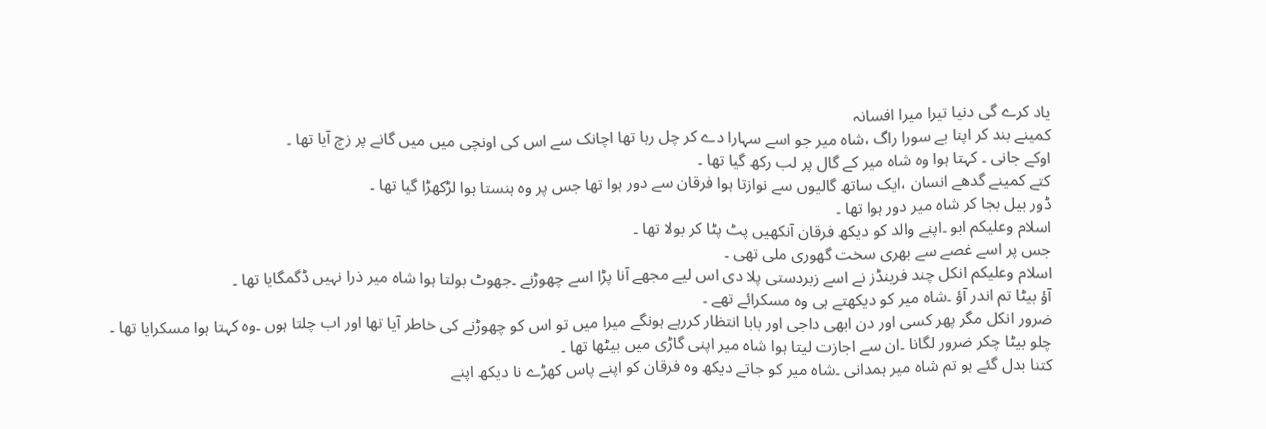یاد کرے گی دنیا تیرا میرا افسانہ
کمینے بند کر اپنا بے سورا راگ ،شاہ میر جو اسے سہارا دے کر چل رہا تھا اچانک سے اس کی اونچی میں میں گانے پر زچ آیا تھا ۔
اوکے جانی ۔ کہتا ہوا وہ شاہ میر کے گال پر لب رکھ گیا تھا ۔
کتے کمینے گدھے انسان ،ایک ساتھ گالیوں سے نوازتا ہوا فرقان سے دور ہوا تھا جس پر وہ ہنستا ہوا لڑکھڑا گیا تھا ۔
ڈور بیل بجا کر شاہ میر دور ہوا تھا ۔
اسلام وعلیکم ابو ۔اپنے والد کو دیکھ فرقان آنکھیں پٹ پٹا کر بولا تھا ۔
جس پر اسے غصے سے بھری سخت گھوری ملی تھی ۔
اسلام وعلیکم انکل چند فرینڈز نے اسے زبردستی پلا دی اس لیے مجھے آنا پڑا اسے چھوڑنے ۔جھوٹ بولتا ہوا شاہ میر ذرا نہیں ڈگمگایا تھا ۔
آؤ بیٹا تم اندر آؤ ۔شاہ میر کو دیکھتے ہی وہ مسکرائے تھے ۔
ضرور انکل مگر پھر کسی اور دن ابھی داجی اور بابا انتظار کررہے ہونگے میرا میں تو اس کو چھوڑنے کی خاطر آیا تھا اور اب چلتا ہوں ۔وہ کہتا ہوا مسکرایا تھا ۔
چلو بیٹا چکر ضرور لگانا ۔ان سے اجازت لیتا ہوا شاہ میر اپنی گاڑی میں بیٹھا تھا ۔
کتنا بدل گئے ہو تم شاہ میر ہمدانی ۔شاہ میر کو جاتے دیکھ وہ فرقان کو اپنے پاس کھڑے نا دیکھ اپنے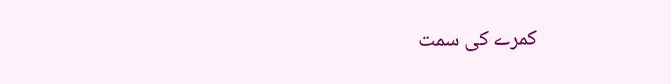کمرے کی سمت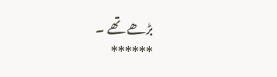بڑھے تھے ۔
******